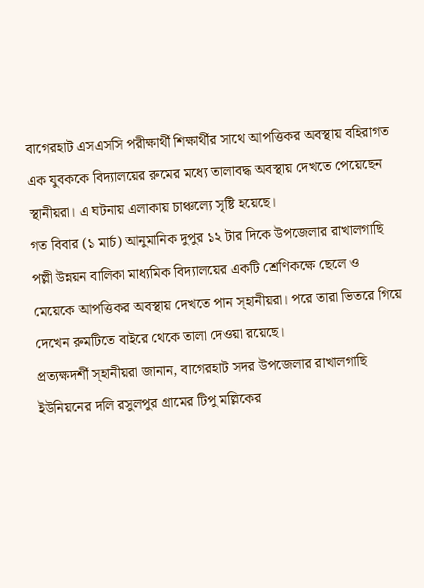বাগেরহাট এসএসসি পরীক্ষার্থী শিক্ষার্থীর সাথে আপত্তিকর অবস্থায় বহিরাগত এক যুবককে বিদ্যালয়ের রুমের মধ্যে তালাবদ্ধ অবস্থায় দেখতে পেয়েছেন স্থানীয়রা। এ ঘটনায় এলাকায় চাঞ্চল্যে সৃষ্টি হয়েছে।
গত বিবার (১ মার্চ) আনুমানিক দুপুর ১২ টার দিকে উপজেলার রাখালগাছি পল্লী উন্নয়ন বালিকা মাধ্যমিক বিদ্যালয়ের একটি শ্রেণিকক্ষে ছেলে ও মেয়েকে আপত্তিকর অবস্থায় দেখতে পান স্হানীয়রা। পরে তারা ভিতরে গিয়ে দেখেন রুমটিতে বাইরে থেকে তালা দেওয়া রয়েছে।
প্রত্যক্ষদর্শী স্হানীয়রা জানান, বাগেরহাট সদর উপজেলার রাখালগাছি ইউনিয়নের দলি রসুলপুর গ্রামের টিপু মল্লিকের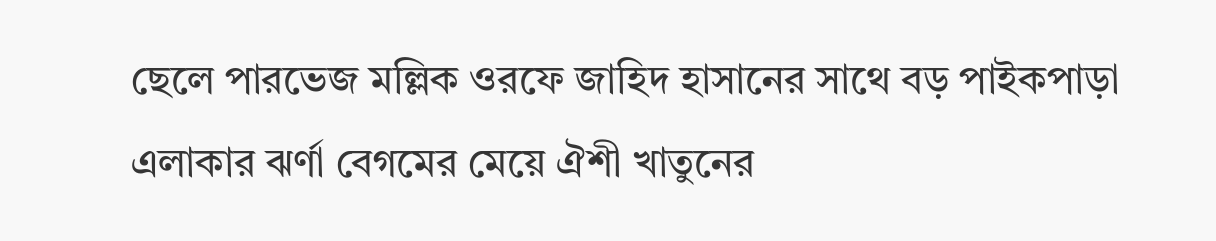ছেলে পারভেজ মল্লিক ওরফে জাহিদ হাসানের সাথে বড় পাইকপাড়া এলাকার ঝর্ণা বেগমের মেয়ে ঐশী খাতুনের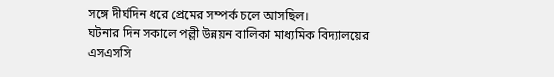সঙ্গে দীর্ঘদিন ধরে প্রেমের সম্পর্ক চলে আসছিল।
ঘটনার দিন সকালে পল্লী উন্নয়ন বালিকা মাধ্যমিক বিদ্যালয়ের এসএসসি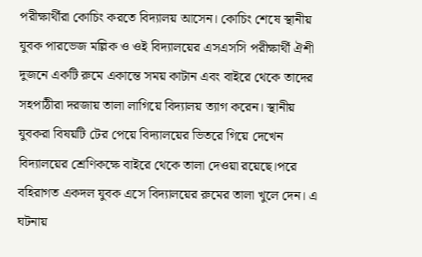পরীক্ষার্থীরা কোচিং করতে বিদ্যালয় আসেন। কোচিং শেষে স্থানীয় যুবক পারভেজ মল্লিক ও ওই বিদ্যালয়ের এসএসসি পরীক্ষার্থী ঐশী দুজনে একটি রুমে একান্তে সময় কাটান এবং বাইরে থেকে তাদের সহপাঠীরা দরজায় তালা লাগিয়ে বিদ্যালয় ত্যাগ করেন। স্থানীয় যুবকরা বিষয়টি টের পেয়ে বিদ্যালয়ের ভিতরে গিয়ে দেখেন বিদ্যালয়ের শ্রেণিকক্ষে বাইরে থেকে তালা দেওয়া রয়েছে।পরে বহিরাগত একদল যুবক এসে বিদ্যালয়ের রুমের তালা খুলে দেন। এ ঘটনায়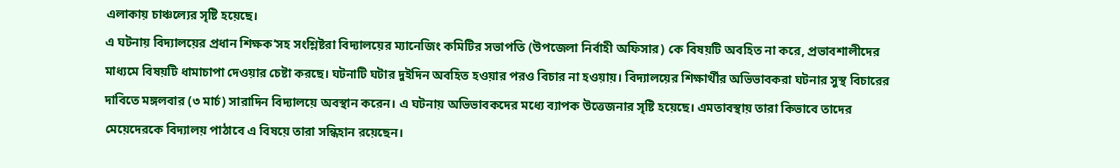এলাকায় চাঞ্চল্যের সৃষ্টি হয়েছে।
এ ঘটনায় বিদ্যালয়ের প্রধান শিক্ষক’সহ সংশ্লিষ্টরা বিদ্যালয়ের ম্যানেজিং কমিটির সভাপতি (উপজেলা নির্বাহী অফিসার) কে বিষয়টি অবহিত না করে, প্রভাবশালীদের মাধ্যমে বিষয়টি ধামাচাপা দেওয়ার চেষ্টা করছে। ঘটনাটি ঘটার দুইদিন অবহিত হওয়ার পরও বিচার না হওয়ায়। বিদ্যালয়ের শিক্ষার্থীর অভিভাবকরা ঘটনার সুস্থ বিচারের দাবিতে মঙ্গলবার (৩ মার্চ) সারাদিন বিদ্যালয়ে অবস্থান করেন। এ ঘটনায় অভিভাবকদের মধ্যে ব্যাপক উত্তেজনার সৃষ্টি হয়েছে। এমতাবস্থায় তারা কিভাবে তাদের মেয়েদেরকে বিদ্যালয় পাঠাবে এ বিষয়ে তারা সন্ধিহান রয়েছেন।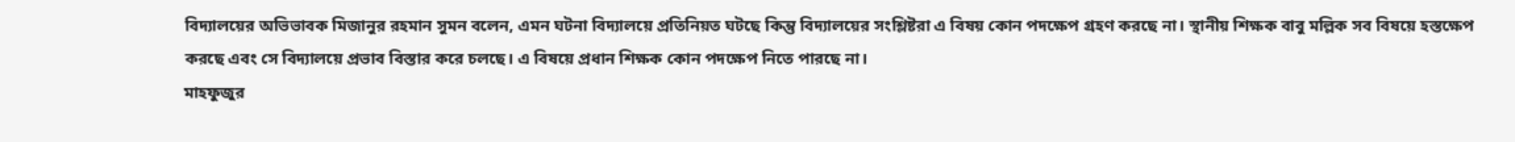বিদ্যালয়ের অভিভাবক মিজানুর রহমান সুমন বলেন, এমন ঘটনা বিদ্যালয়ে প্রতিনিয়ত ঘটছে কিন্তু বিদ্যালয়ের সংশ্লিষ্টরা এ বিষয় কোন পদক্ষেপ গ্রহণ করছে না। স্থানীয় শিক্ষক বাবু মল্লিক সব বিষয়ে হস্তক্ষেপ করছে এবং সে বিদ্যালয়ে প্রভাব বিস্তার করে চলছে। এ বিষয়ে প্রধান শিক্ষক কোন পদক্ষেপ নিতে পারছে না।
মাহফুজুর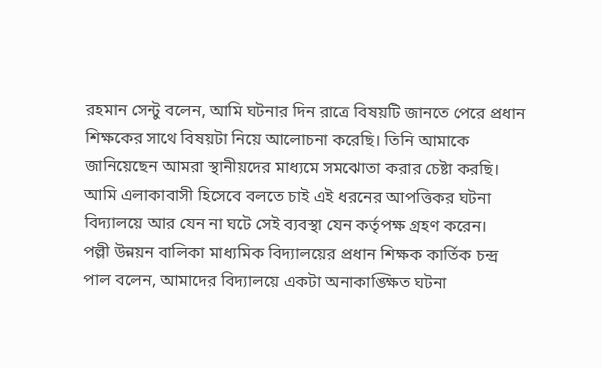রহমান সেন্টু বলেন, আমি ঘটনার দিন রাত্রে বিষয়টি জানতে পেরে প্রধান শিক্ষকের সাথে বিষয়টা নিয়ে আলোচনা করেছি। তিনি আমাকে জানিয়েছেন আমরা স্থানীয়দের মাধ্যমে সমঝোতা করার চেষ্টা করছি। আমি এলাকাবাসী হিসেবে বলতে চাই এই ধরনের আপত্তিকর ঘটনা বিদ্যালয়ে আর যেন না ঘটে সেই ব্যবস্থা যেন কর্তৃপক্ষ গ্রহণ করেন।
পল্লী উন্নয়ন বালিকা মাধ্যমিক বিদ্যালয়ের প্রধান শিক্ষক কার্তিক চন্দ্র পাল বলেন, আমাদের বিদ্যালয়ে একটা অনাকাঙ্ক্ষিত ঘটনা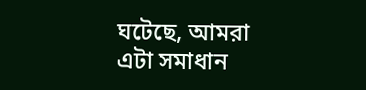ঘটেছে, আমরা এটা সমাধান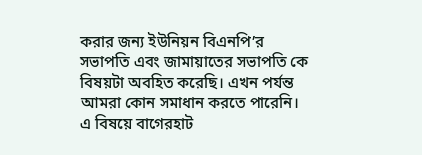করার জন্য ইউনিয়ন বিএনপি’র সভাপতি এবং জামায়াতের সভাপতি কে বিষয়টা অবহিত করেছি। এখন পর্যন্ত আমরা কোন সমাধান করতে পারেনি।
এ বিষয়ে বাগেরহাট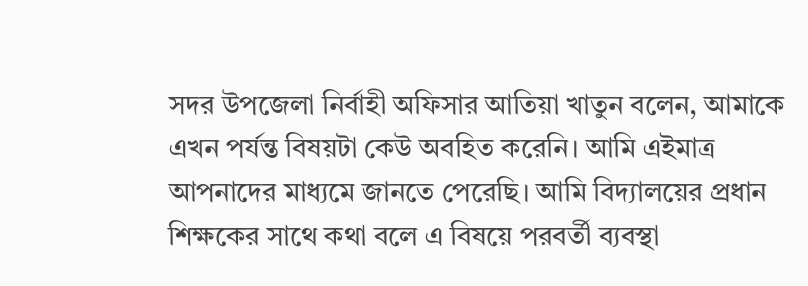সদর উপজেলা নির্বাহী অফিসার আতিয়া খাতুন বলেন, আমাকে এখন পর্যন্ত বিষয়টা কেউ অবহিত করেনি। আমি এইমাত্র আপনাদের মাধ্যমে জানতে পেরেছি। আমি বিদ্যালয়ের প্রধান শিক্ষকের সাথে কথা বলে এ বিষয়ে পরবর্তী ব্যবস্থা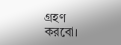গ্রহণ করবো।